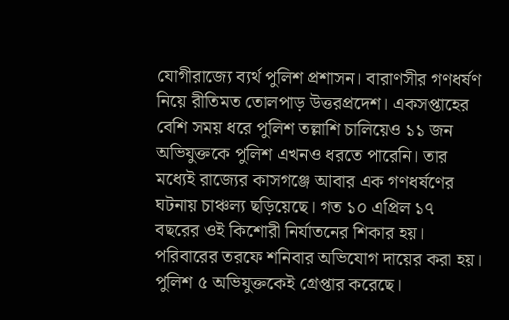যোগীরাজ্যে ব্যর্থ পুলিশ প্রশাসন। বারাণসীর গণধর্ষণ নিয়ে রীতিমত তোলপাড় উত্তরপ্রদেশ। একসপ্তাহের বেশি সময় ধরে পুলিশ তল্লাশি চালিয়েও ১১ জন অভিযুক্তকে পুলিশ এখনও ধরতে পারেনি। তার মধ্যেই রাজ্যের কাসগঞ্জে আবার এক গণধর্ষণের ঘটনায় চাঞ্চল্য ছড়িয়েছে। গত ১০ এপ্রিল ১৭ বছরের ওই কিশোরী নির্যাতনের শিকার হয়। পরিবারের তরফে শনিবার অভিযোগ দায়ের করা হয়। পুলিশ ৫ অভিযুক্তকেই গ্রেপ্তার করেছে।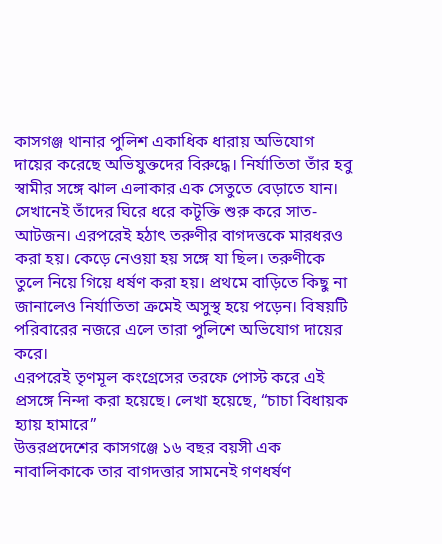কাসগঞ্জ থানার পুলিশ একাধিক ধারায় অভিযোগ দায়ের করেছে অভিযুক্তদের বিরুদ্ধে। নির্যাতিতা তাঁর হবু স্বামীর সঙ্গে ঝাল এলাকার এক সেতুতে বেড়াতে যান। সেখানেই তাঁদের ঘিরে ধরে কটূক্তি শুরু করে সাত-আটজন। এরপরেই হঠাৎ তরুণীর বাগদত্তকে মারধরও করা হয়। কেড়ে নেওয়া হয় সঙ্গে যা ছিল। তরুণীকে তুলে নিয়ে গিয়ে ধর্ষণ করা হয়। প্রথমে বাড়িতে কিছু না জানালেও নির্যাতিতা ক্রমেই অসুস্থ হয়ে পড়েন। বিষয়টি পরিবারের নজরে এলে তারা পুলিশে অভিযোগ দায়ের করে।
এরপরেই তৃণমূল কংগ্রেসের তরফে পোস্ট করে এই প্রসঙ্গে নিন্দা করা হয়েছে। লেখা হয়েছে, “চাচা বিধায়ক হ্যায় হামারে”
উত্তরপ্রদেশের কাসগঞ্জে ১৬ বছর বয়সী এক নাবালিকাকে তার বাগদত্তার সামনেই গণধর্ষণ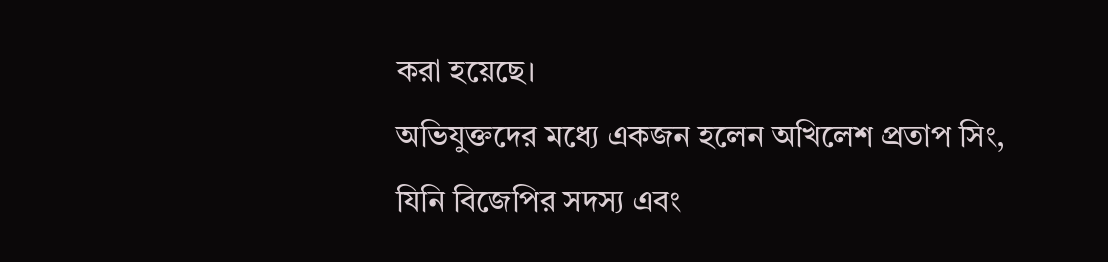করা হয়েছে।
অভিযুক্তদের মধ্যে একজন হলেন অখিলেশ প্রতাপ সিং, যিনি বিজেপির সদস্য এবং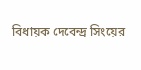বিধায়ক দেবেন্দ্র সিংয়ের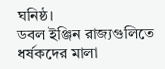ঘনিষ্ঠ।
ডবল ইঞ্জিন রাজ্যগুলিতে ধর্ষকদের মালা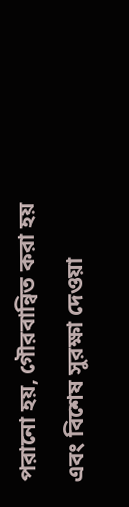পরানো হয়, গৌরবান্বিত করা হয় এবং বিশেষ সুরক্ষা দেওয়া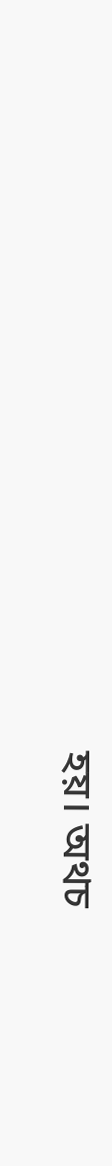হয়। অথচ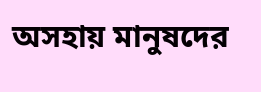অসহায় মানুষদের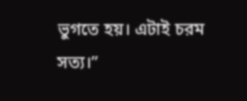ভুগতে হয়। এটাই চরম সত্য।”